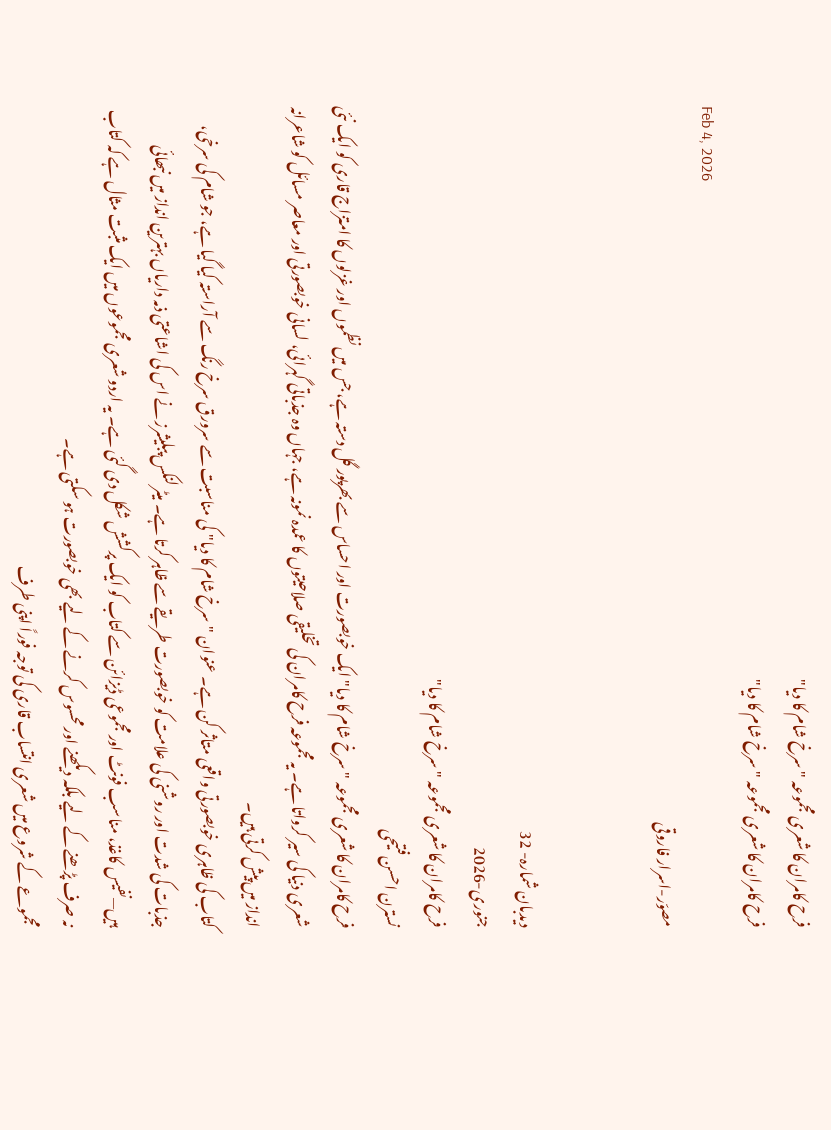فرح کامران کا شعری مجموعہ "سرخ شام کا دیا"
فرح کامران کا شعری مجموعہ "سرخ شام کا دیا"
Feb 4, 2026
مصوّر-اسرار فاروقی


دیدبان شمارہ- 32
جنوری-2026
فرح کامران کا شعری مجموعہ "سرخ شام کا دیا"
نسترن احسن فتیحی
فرح کامران کا شعری مجموعہ "سرخ شام کا دیا" ایک خوبصورت اور احساس سے بھرپور گل دستہ ہے، جس میں نظموں اور غزلوں کا امتزاج قاری کو ایک نئی شعری دنیا کی سیر کرواتا ہے۔ یہ مجموعہ فرح کامران کی تخلیقی صلاحیتوں کا عمدہ نمونہ ہے، جہاں وہ جذباتی گہرائی، لسانی خوبصورتی اور معاصر مسائل کو شاعرانہ انداز میں پیش کرتی ہیں۔
کتاب کی ظاہری خوبصورتی واقعی متاثر کن ہے۔ عنوان "سرخ شام کا دیا" کی مناسبت سے سرورق سرخ رنگ سے آراستہ کیا گیا ہے، جو شام کی سرخی، جذبات کی شدت اور روشنی کی علامت کو خوبصورت طریقے سے ظاہر کرتا ہے۔ میٹر لنکس پبلیشرز نے اس کی اشاعتی ذمہ داریاں بہترین انداز میں نبھائی ہیں—نفیس کاغذ، مناسب فونٹ اور مجموعی ڈیزائن سے کتاب کو ایک پرکشش شکل دی گئی ہے۔ یہ اردو شعری مجموعوں میں ایک مثبت مثال ہے کہ کتاب نہ صرف پڑھنے کے لیے بلکہ دیکھنے اور محسوس کرنے کے لیے بھی خوبصورت ہو سکتی ہے۔
مجموعے کے شروع میں شعری انتساب قاری کی توجہ فوراً اپنی طرف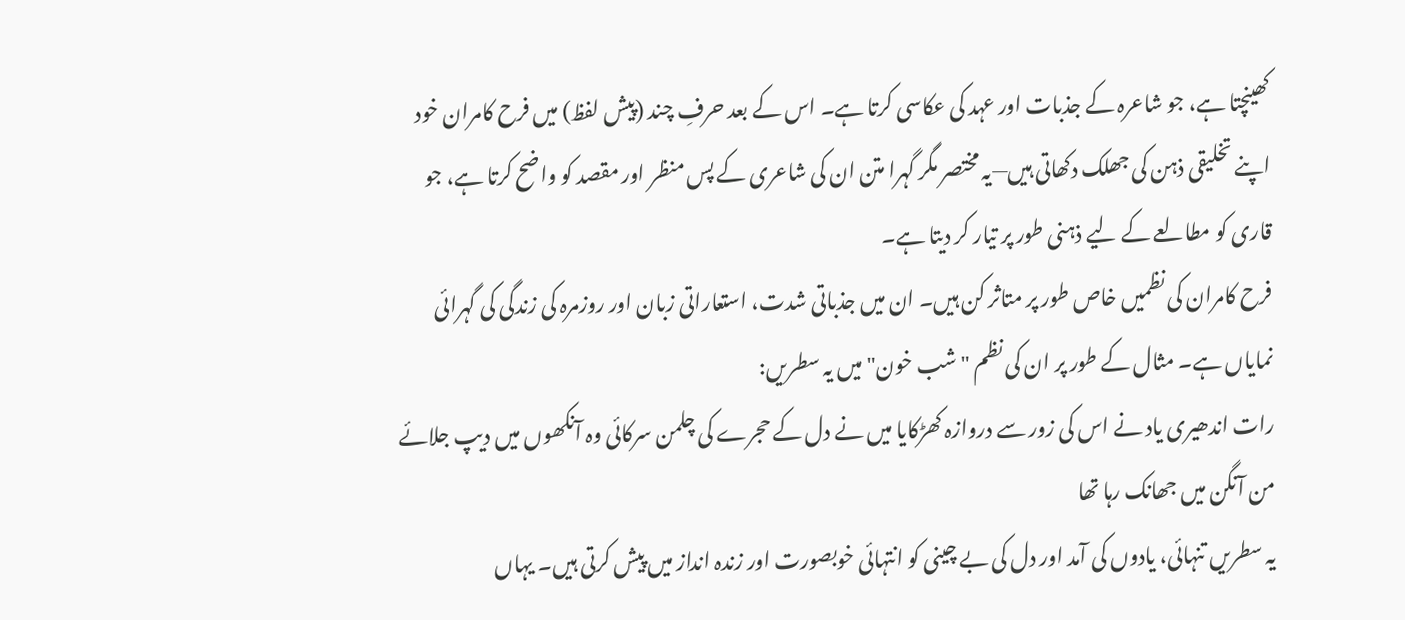کھینچتا ہے، جو شاعرہ کے جذبات اور عہد کی عکاسی کرتا ہے۔ اس کے بعد حرفِ چند (پیش لفظ) میں فرح کامران خود اپنے تخلیقی ذہن کی جھلک دکھاتی ہیں—یہ مختصر مگر گہرا متن ان کی شاعری کے پس منظر اور مقصد کو واضح کرتا ہے، جو قاری کو مطالعے کے لیے ذہنی طور پر تیار کر دیتا ہے۔
فرح کامران کی نظمیں خاص طور پر متاثر کن ہیں۔ ان میں جذباتی شدت، استعاراتی زبان اور روزمرہ کی زندگی کی گہرائی نمایاں ہے۔ مثال کے طور پر ان کی نظم "شب خون" میں یہ سطریں:
رات اندھیری یاد نے اس کی زور سے دروازہ کھڑکایا میں نے دل کے حجرے کی چلمن سرکائی وہ آنکھوں میں دیپ جلائے من آنگن میں جھانک رہا تھا
یہ سطریں تنہائی، یادوں کی آمد اور دل کی بے چینی کو انتہائی خوبصورت اور زندہ انداز میں پیش کرتی ہیں۔ یہاں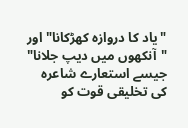"یاد کا دروازہ کھڑکانا" اور "آنکھوں میں دیپ جلانا" جیسے استعارے شاعرہ کی تخلیقی قوت کو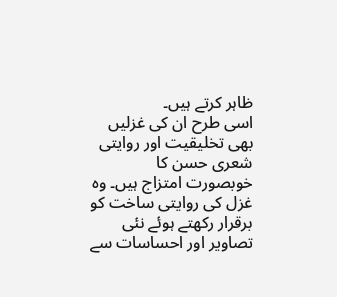ظاہر کرتے ہیں۔
اسی طرح ان کی غزلیں بھی تخلیقیت اور روایتی شعری حسن کا خوبصورت امتزاج ہیں۔ وہ غزل کی روایتی ساخت کو برقرار رکھتے ہوئے نئی تصاویر اور احساسات سے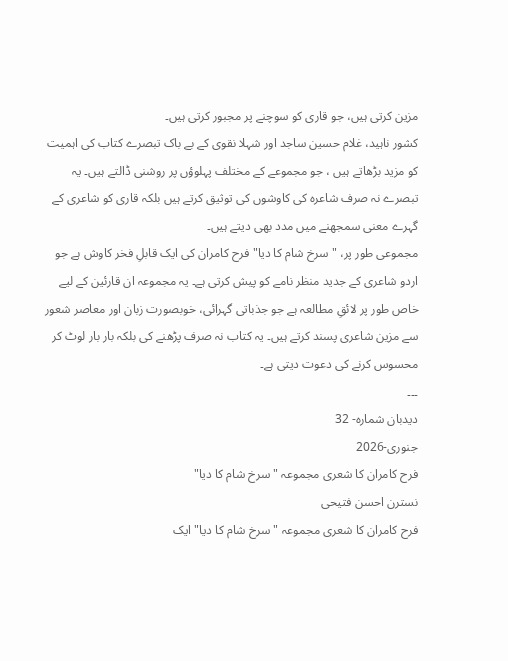مزین کرتی ہیں، جو قاری کو سوچنے پر مجبور کرتی ہیں۔
کشور ناہید، غلام حسین ساجد اور شہلا نقوی کے بے باک تبصرے کتاب کی اہمیت کو مزید بڑھاتے ہیں ، جو مجموعے کے مختلف پہلوؤں پر روشنی ڈالتے ہیں۔ یہ تبصرے نہ صرف شاعرہ کی کاوشوں کی توثیق کرتے ہیں بلکہ قاری کو شاعری کے گہرے معنی سمجھنے میں مدد بھی دیتے ہیں۔
مجموعی طور پر، "سرخ شام کا دیا" فرح کامران کی ایک قابلِ فخر کاوش ہے جو اردو شاعری کے جدید منظر نامے کو پیش کرتی ہے۔ یہ مجموعہ ان قارئین کے لیے خاص طور پر لائقِ مطالعہ ہے جو جذباتی گہرائی، خوبصورت زبان اور معاصر شعور سے مزین شاعری پسند کرتے ہیں۔ یہ کتاب نہ صرف پڑھنے کی بلکہ بار بار لوٹ کر محسوس کرنے کی دعوت دیتی ہے۔
۔۔۔
دیدبان شمارہ- 32
جنوری-2026
فرح کامران کا شعری مجموعہ "سرخ شام کا دیا"
نسترن احسن فتیحی
فرح کامران کا شعری مجموعہ "سرخ شام کا دیا" ایک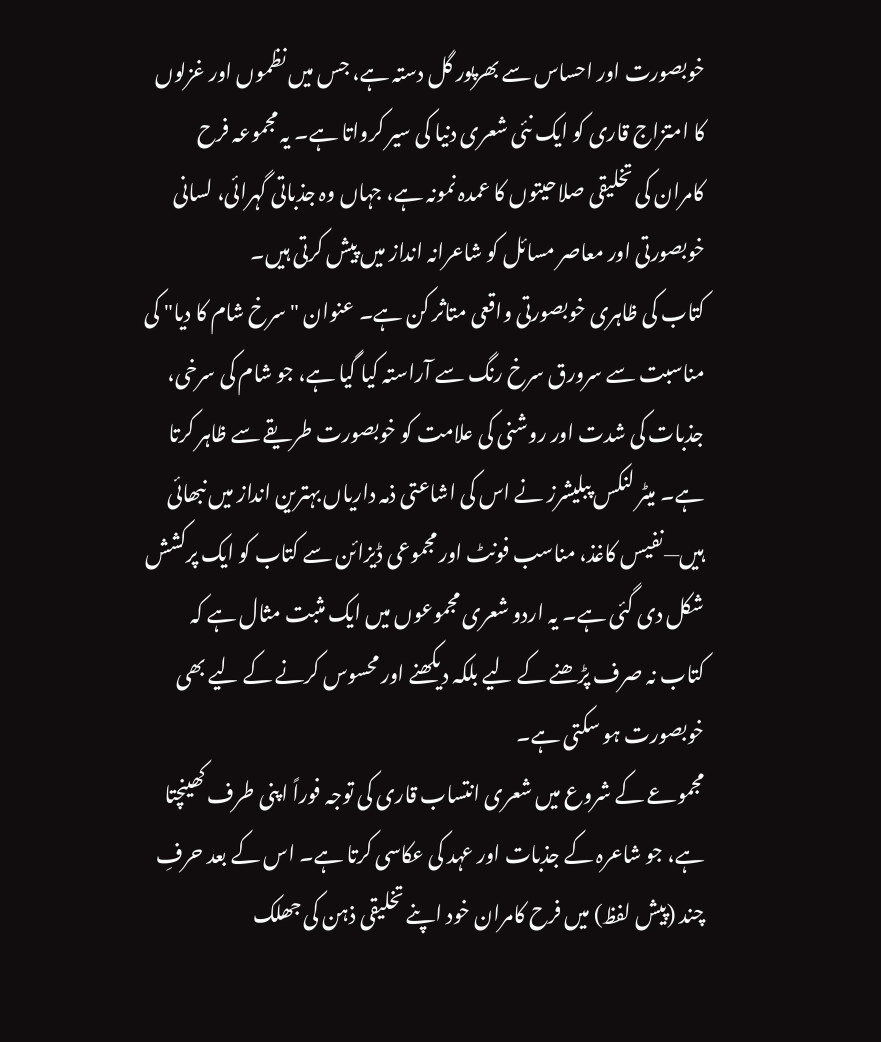خوبصورت اور احساس سے بھرپور گل دستہ ہے، جس میں نظموں اور غزلوں کا امتزاج قاری کو ایک نئی شعری دنیا کی سیر کرواتا ہے۔ یہ مجموعہ فرح کامران کی تخلیقی صلاحیتوں کا عمدہ نمونہ ہے، جہاں وہ جذباتی گہرائی، لسانی خوبصورتی اور معاصر مسائل کو شاعرانہ انداز میں پیش کرتی ہیں۔
کتاب کی ظاہری خوبصورتی واقعی متاثر کن ہے۔ عنوان "سرخ شام کا دیا" کی مناسبت سے سرورق سرخ رنگ سے آراستہ کیا گیا ہے، جو شام کی سرخی، جذبات کی شدت اور روشنی کی علامت کو خوبصورت طریقے سے ظاہر کرتا ہے۔ میٹر لنکس پبلیشرز نے اس کی اشاعتی ذمہ داریاں بہترین انداز میں نبھائی ہیں—نفیس کاغذ، مناسب فونٹ اور مجموعی ڈیزائن سے کتاب کو ایک پرکشش شکل دی گئی ہے۔ یہ اردو شعری مجموعوں میں ایک مثبت مثال ہے کہ کتاب نہ صرف پڑھنے کے لیے بلکہ دیکھنے اور محسوس کرنے کے لیے بھی خوبصورت ہو سکتی ہے۔
مجموعے کے شروع میں شعری انتساب قاری کی توجہ فوراً اپنی طرف کھینچتا ہے، جو شاعرہ کے جذبات اور عہد کی عکاسی کرتا ہے۔ اس کے بعد حرفِ چند (پیش لفظ) میں فرح کامران خود اپنے تخلیقی ذہن کی جھلک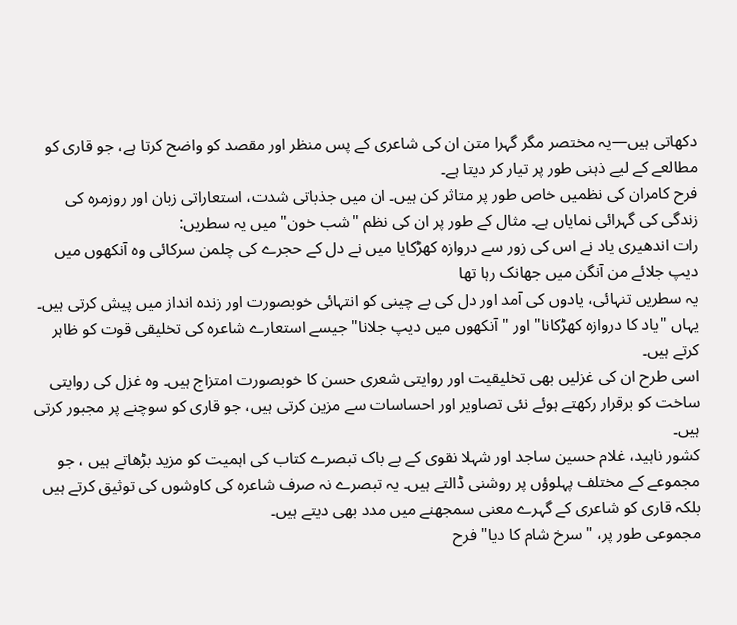دکھاتی ہیں—یہ مختصر مگر گہرا متن ان کی شاعری کے پس منظر اور مقصد کو واضح کرتا ہے، جو قاری کو مطالعے کے لیے ذہنی طور پر تیار کر دیتا ہے۔
فرح کامران کی نظمیں خاص طور پر متاثر کن ہیں۔ ان میں جذباتی شدت، استعاراتی زبان اور روزمرہ کی زندگی کی گہرائی نمایاں ہے۔ مثال کے طور پر ان کی نظم "شب خون" میں یہ سطریں:
رات اندھیری یاد نے اس کی زور سے دروازہ کھڑکایا میں نے دل کے حجرے کی چلمن سرکائی وہ آنکھوں میں دیپ جلائے من آنگن میں جھانک رہا تھا
یہ سطریں تنہائی، یادوں کی آمد اور دل کی بے چینی کو انتہائی خوبصورت اور زندہ انداز میں پیش کرتی ہیں۔ یہاں "یاد کا دروازہ کھڑکانا" اور "آنکھوں میں دیپ جلانا" جیسے استعارے شاعرہ کی تخلیقی قوت کو ظاہر کرتے ہیں۔
اسی طرح ان کی غزلیں بھی تخلیقیت اور روایتی شعری حسن کا خوبصورت امتزاج ہیں۔ وہ غزل کی روایتی ساخت کو برقرار رکھتے ہوئے نئی تصاویر اور احساسات سے مزین کرتی ہیں، جو قاری کو سوچنے پر مجبور کرتی ہیں۔
کشور ناہید، غلام حسین ساجد اور شہلا نقوی کے بے باک تبصرے کتاب کی اہمیت کو مزید بڑھاتے ہیں ، جو مجموعے کے مختلف پہلوؤں پر روشنی ڈالتے ہیں۔ یہ تبصرے نہ صرف شاعرہ کی کاوشوں کی توثیق کرتے ہیں بلکہ قاری کو شاعری کے گہرے معنی سمجھنے میں مدد بھی دیتے ہیں۔
مجموعی طور پر، "سرخ شام کا دیا" فرح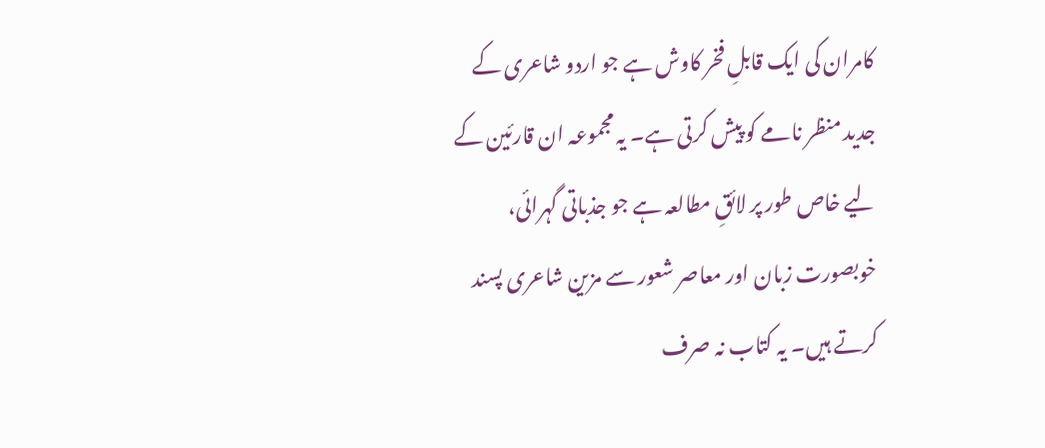کامران کی ایک قابلِ فخر کاوش ہے جو اردو شاعری کے جدید منظر نامے کو پیش کرتی ہے۔ یہ مجموعہ ان قارئین کے لیے خاص طور پر لائقِ مطالعہ ہے جو جذباتی گہرائی، خوبصورت زبان اور معاصر شعور سے مزین شاعری پسند کرتے ہیں۔ یہ کتاب نہ صرف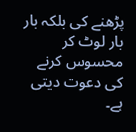پڑھنے کی بلکہ بار بار لوٹ کر محسوس کرنے کی دعوت دیتی ہے۔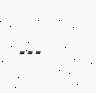۔۔۔